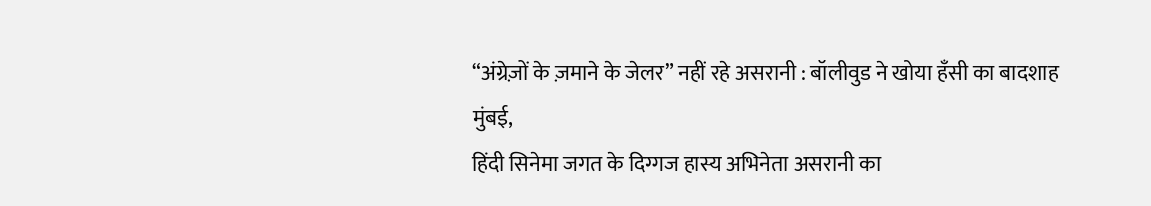“अंग्रेज़ों के ज़माने के जेलर” नहीं रहे असरानी : बॉलीवुड ने खोया हँसी का बादशाह
मुंबई,
हिंदी सिनेमा जगत के दिग्गज हास्य अभिनेता असरानी का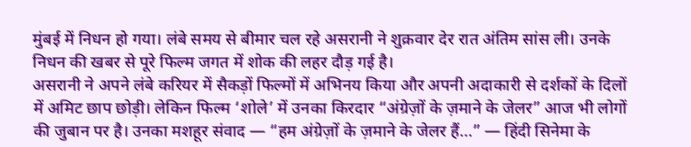मुंबई में निधन हो गया। लंबे समय से बीमार चल रहे असरानी ने शुक्रवार देर रात अंतिम सांस ली। उनके निधन की खबर से पूरे फिल्म जगत में शोक की लहर दौड़ गई है।
असरानी ने अपने लंबे करियर में सैकड़ों फिल्मों में अभिनय किया और अपनी अदाकारी से दर्शकों के दिलों में अमिट छाप छोड़ी। लेकिन फिल्म ‘शोले’ में उनका किरदार “अंग्रेज़ों के ज़माने के जेलर” आज भी लोगों की जुबान पर है। उनका मशहूर संवाद — “हम अंग्रेज़ों के ज़माने के जेलर हैं…” — हिंदी सिनेमा के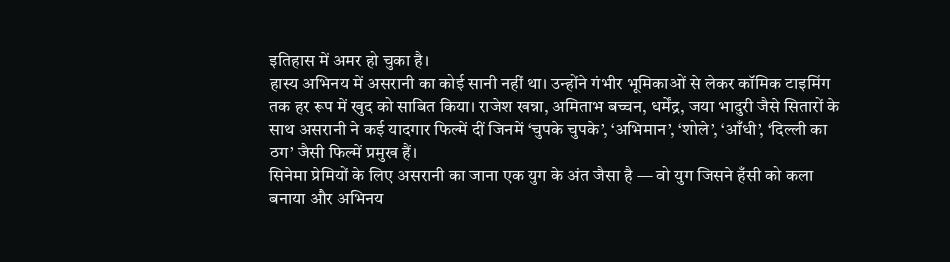इतिहास में अमर हो चुका है।
हास्य अभिनय में असरानी का कोई सानी नहीं था। उन्होंने गंभीर भूमिकाओं से लेकर कॉमिक टाइमिंग तक हर रूप में खुद को साबित किया। राजेश खन्ना, अमिताभ बच्चन, धर्मेंद्र, जया भादुरी जैसे सितारों के साथ असरानी ने कई यादगार फिल्में दीं जिनमें ‘चुपके चुपके’, ‘अभिमान’, ‘शोले’, ‘आँधी’, ‘दिल्ली का ठग’ जैसी फिल्में प्रमुख हैं।
सिनेमा प्रेमियों के लिए असरानी का जाना एक युग के अंत जैसा है — वो युग जिसने हँसी को कला बनाया और अभिनय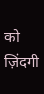को ज़िंदगी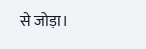से जोड़ा।